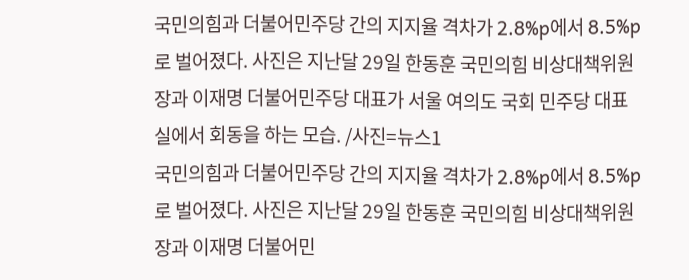국민의힘과 더불어민주당 간의 지지율 격차가 2.8%p에서 8.5%p로 벌어졌다. 사진은 지난달 29일 한동훈 국민의힘 비상대책위원장과 이재명 더불어민주당 대표가 서울 여의도 국회 민주당 대표실에서 회동을 하는 모습. /사진=뉴스1
국민의힘과 더불어민주당 간의 지지율 격차가 2.8%p에서 8.5%p로 벌어졌다. 사진은 지난달 29일 한동훈 국민의힘 비상대책위원장과 이재명 더불어민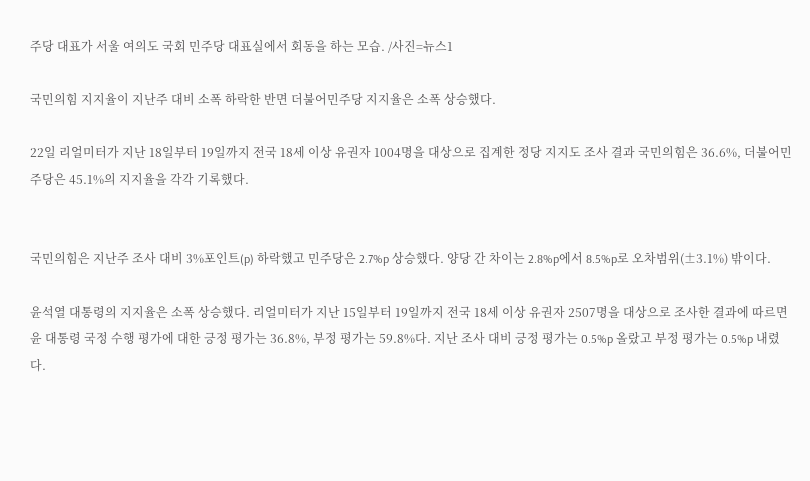주당 대표가 서울 여의도 국회 민주당 대표실에서 회동을 하는 모습. /사진=뉴스1

국민의힘 지지율이 지난주 대비 소폭 하락한 반면 더불어민주당 지지율은 소폭 상승했다.

22일 리얼미터가 지난 18일부터 19일까지 전국 18세 이상 유권자 1004명을 대상으로 집계한 정당 지지도 조사 결과 국민의힘은 36.6%, 더불어민주당은 45.1%의 지지율을 각각 기록했다.


국민의힘은 지난주 조사 대비 3%포인트(p) 하락했고 민주당은 2.7%p 상승했다. 양당 간 차이는 2.8%p에서 8.5%p로 오차범위(±3.1%) 밖이다.

윤석열 대통령의 지지율은 소폭 상승했다. 리얼미터가 지난 15일부터 19일까지 전국 18세 이상 유권자 2507명을 대상으로 조사한 결과에 따르면 윤 대통령 국정 수행 평가에 대한 긍정 평가는 36.8%, 부정 평가는 59.8%다. 지난 조사 대비 긍정 평가는 0.5%p 올랐고 부정 평가는 0.5%p 내렸다.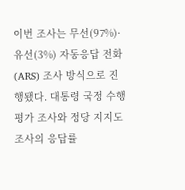이번 조사는 무선(97%)·유선(3%) 자동응답 전화(ARS) 조사 방식으로 진행됐다. 대통령 국정 수행 평가 조사와 정당 지지도 조사의 응답률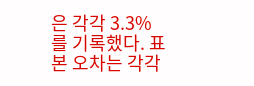은 각각 3.3%를 기록했다. 표본 오차는 각각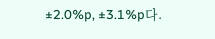±2.0%p, ±3.1%p다.